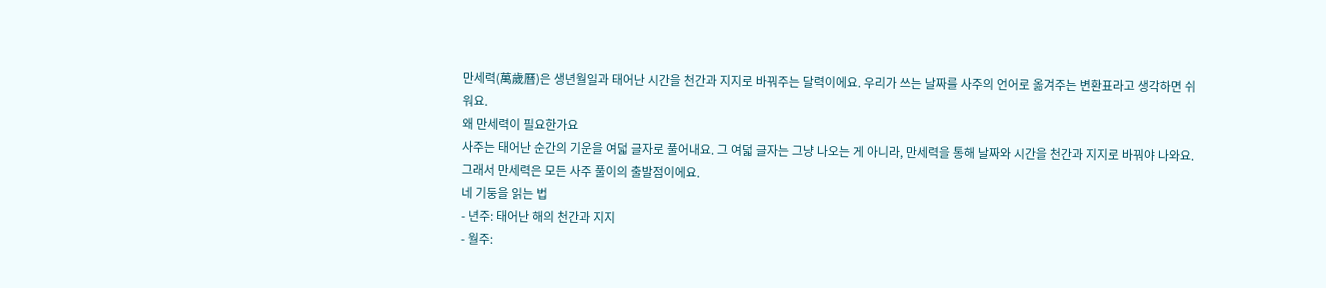만세력(萬歲曆)은 생년월일과 태어난 시간을 천간과 지지로 바꿔주는 달력이에요. 우리가 쓰는 날짜를 사주의 언어로 옮겨주는 변환표라고 생각하면 쉬워요.
왜 만세력이 필요한가요
사주는 태어난 순간의 기운을 여덟 글자로 풀어내요. 그 여덟 글자는 그냥 나오는 게 아니라, 만세력을 통해 날짜와 시간을 천간과 지지로 바꿔야 나와요. 그래서 만세력은 모든 사주 풀이의 출발점이에요.
네 기둥을 읽는 법
- 년주: 태어난 해의 천간과 지지
- 월주: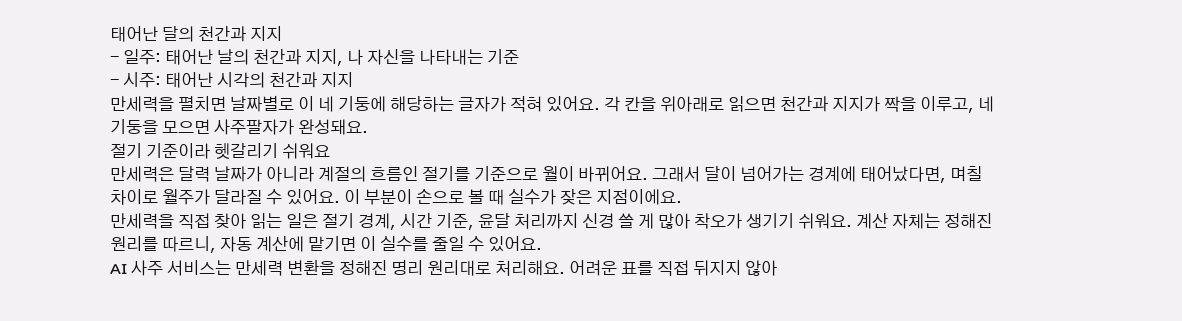태어난 달의 천간과 지지
- 일주: 태어난 날의 천간과 지지, 나 자신을 나타내는 기준
- 시주: 태어난 시각의 천간과 지지
만세력을 펼치면 날짜별로 이 네 기둥에 해당하는 글자가 적혀 있어요. 각 칸을 위아래로 읽으면 천간과 지지가 짝을 이루고, 네 기둥을 모으면 사주팔자가 완성돼요.
절기 기준이라 헷갈리기 쉬워요
만세력은 달력 날짜가 아니라 계절의 흐름인 절기를 기준으로 월이 바뀌어요. 그래서 달이 넘어가는 경계에 태어났다면, 며칠 차이로 월주가 달라질 수 있어요. 이 부분이 손으로 볼 때 실수가 잦은 지점이에요.
만세력을 직접 찾아 읽는 일은 절기 경계, 시간 기준, 윤달 처리까지 신경 쓸 게 많아 착오가 생기기 쉬워요. 계산 자체는 정해진 원리를 따르니, 자동 계산에 맡기면 이 실수를 줄일 수 있어요.
AI 사주 서비스는 만세력 변환을 정해진 명리 원리대로 처리해요. 어려운 표를 직접 뒤지지 않아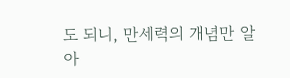도 되니, 만세력의 개념만 알아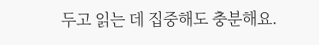두고 읽는 데 집중해도 충분해요.